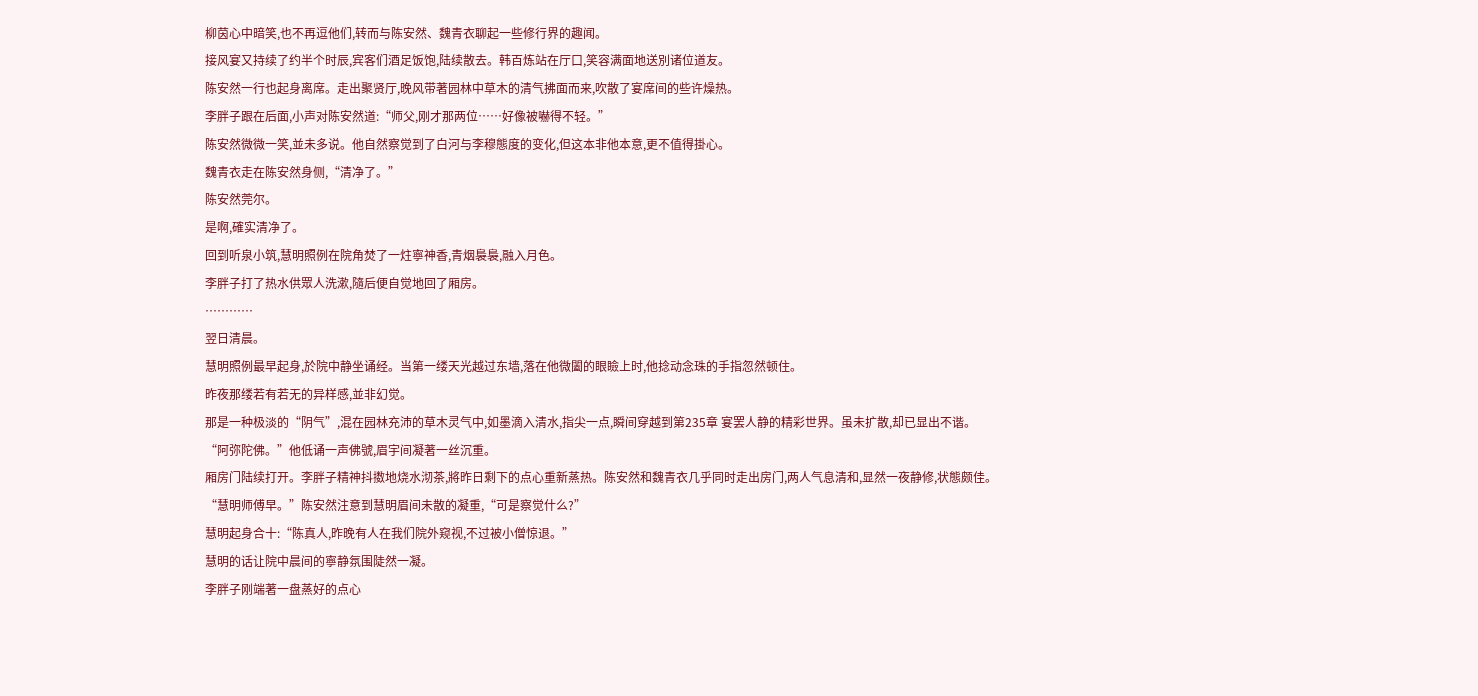柳茵心中暗笑,也不再逗他们,转而与陈安然、魏青衣聊起一些修行界的趣闻。
接风宴又持续了约半个时辰,宾客们酒足饭饱,陆续散去。韩百炼站在厅口,笑容满面地送別诸位道友。
陈安然一行也起身离席。走出聚贤厅,晚风带著园林中草木的清气拂面而来,吹散了宴席间的些许燥热。
李胖子跟在后面,小声对陈安然道:“师父,刚才那两位……好像被嚇得不轻。”
陈安然微微一笑,並未多说。他自然察觉到了白河与李穆態度的变化,但这本非他本意,更不值得掛心。
魏青衣走在陈安然身侧,“清净了。”
陈安然莞尔。
是啊,確实清净了。
回到听泉小筑,慧明照例在院角焚了一炷寧神香,青烟裊裊,融入月色。
李胖子打了热水供眾人洗漱,隨后便自觉地回了厢房。
…………
翌日清晨。
慧明照例最早起身,於院中静坐诵经。当第一缕天光越过东墙,落在他微闔的眼瞼上时,他捻动念珠的手指忽然顿住。
昨夜那缕若有若无的异样感,並非幻觉。
那是一种极淡的“阴气”,混在园林充沛的草木灵气中,如墨滴入清水,指尖一点,瞬间穿越到第235章 宴罢人静的精彩世界。虽未扩散,却已显出不谐。
“阿弥陀佛。”他低诵一声佛號,眉宇间凝著一丝沉重。
厢房门陆续打开。李胖子精神抖擞地烧水沏茶,將昨日剩下的点心重新蒸热。陈安然和魏青衣几乎同时走出房门,两人气息清和,显然一夜静修,状態颇佳。
“慧明师傅早。”陈安然注意到慧明眉间未散的凝重,“可是察觉什么?”
慧明起身合十:“陈真人,昨晚有人在我们院外窥视,不过被小僧惊退。”
慧明的话让院中晨间的寧静氛围陡然一凝。
李胖子刚端著一盘蒸好的点心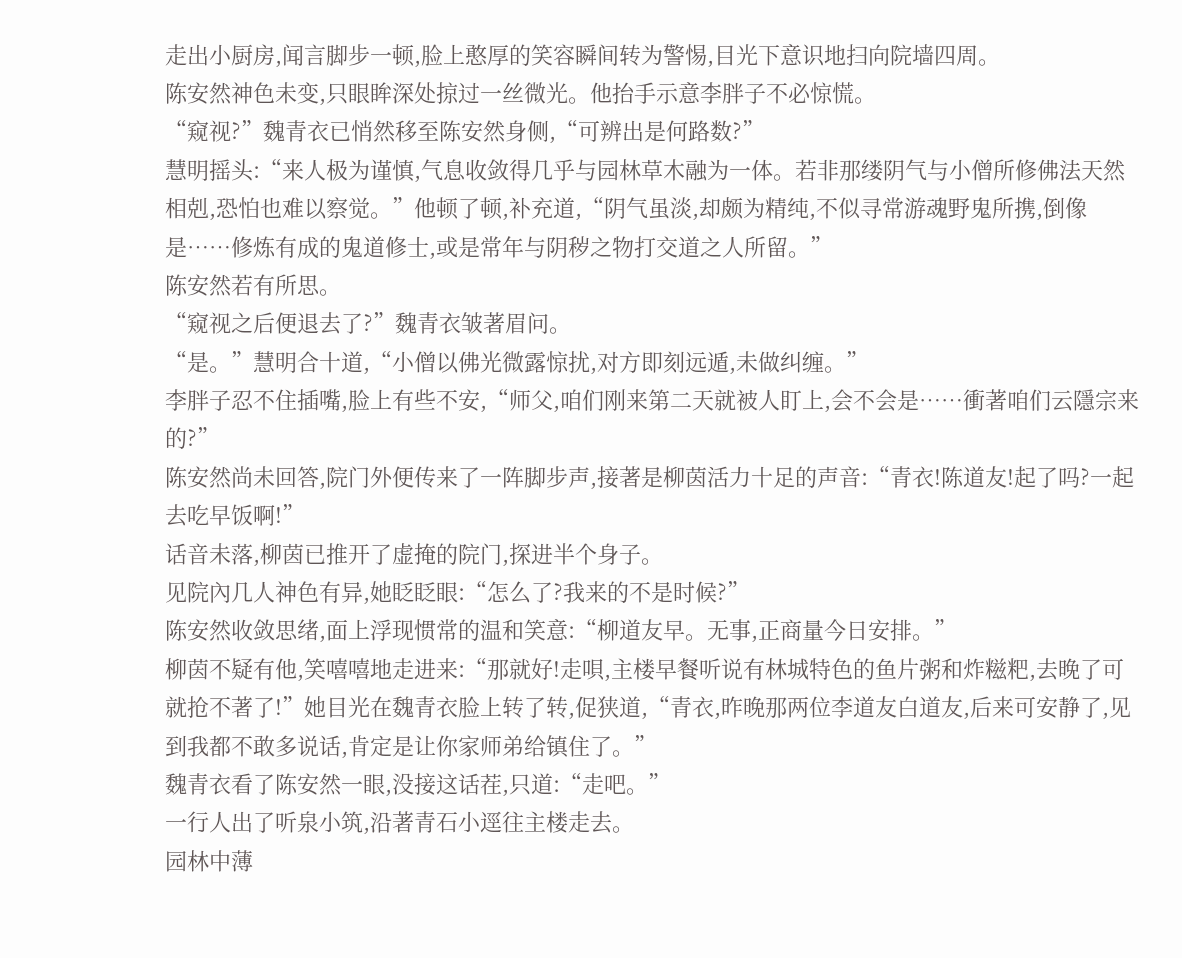走出小厨房,闻言脚步一顿,脸上憨厚的笑容瞬间转为警惕,目光下意识地扫向院墙四周。
陈安然神色未变,只眼眸深处掠过一丝微光。他抬手示意李胖子不必惊慌。
“窥视?”魏青衣已悄然移至陈安然身侧,“可辨出是何路数?”
慧明摇头:“来人极为谨慎,气息收敛得几乎与园林草木融为一体。若非那缕阴气与小僧所修佛法天然相剋,恐怕也难以察觉。”他顿了顿,补充道,“阴气虽淡,却颇为精纯,不似寻常游魂野鬼所携,倒像是……修炼有成的鬼道修士,或是常年与阴秽之物打交道之人所留。”
陈安然若有所思。
“窥视之后便退去了?”魏青衣皱著眉问。
“是。”慧明合十道,“小僧以佛光微露惊扰,对方即刻远遁,未做纠缠。”
李胖子忍不住插嘴,脸上有些不安,“师父,咱们刚来第二天就被人盯上,会不会是……衝著咱们云隱宗来的?”
陈安然尚未回答,院门外便传来了一阵脚步声,接著是柳茵活力十足的声音:“青衣!陈道友!起了吗?一起去吃早饭啊!”
话音未落,柳茵已推开了虚掩的院门,探进半个身子。
见院內几人神色有异,她眨眨眼:“怎么了?我来的不是时候?”
陈安然收敛思绪,面上浮现惯常的温和笑意:“柳道友早。无事,正商量今日安排。”
柳茵不疑有他,笑嘻嘻地走进来:“那就好!走唄,主楼早餐听说有林城特色的鱼片粥和炸糍粑,去晚了可就抢不著了!”她目光在魏青衣脸上转了转,促狭道,“青衣,昨晚那两位李道友白道友,后来可安静了,见到我都不敢多说话,肯定是让你家师弟给镇住了。”
魏青衣看了陈安然一眼,没接这话茬,只道:“走吧。”
一行人出了听泉小筑,沿著青石小逕往主楼走去。
园林中薄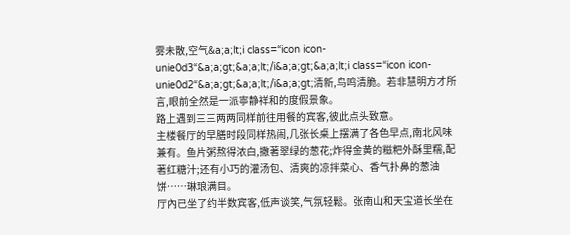雾未散,空气&a;a;lt;i class=“icon icon-unie0d3“&a;a;gt;&a;a;lt;/i&a;a;gt;&a;a;lt;i class=“icon icon-unie0d2“&a;a;gt;&a;a;lt;/i&a;a;gt;清新,鸟鸣清脆。若非慧明方才所言,眼前全然是一派寧静祥和的度假景象。
路上遇到三三两两同样前往用餐的宾客,彼此点头致意。
主楼餐厅的早膳时段同样热闹,几张长桌上摆满了各色早点,南北风味兼有。鱼片粥熬得浓白,撒著翠绿的葱花;炸得金黄的糍粑外酥里糯,配著红糖汁;还有小巧的灌汤包、清爽的凉拌菜心、香气扑鼻的葱油饼……琳琅满目。
厅內已坐了约半数宾客,低声谈笑,气氛轻鬆。张南山和天宝道长坐在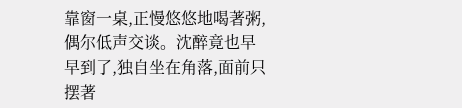靠窗一桌,正慢悠悠地喝著粥,偶尔低声交谈。沈醉竟也早早到了,独自坐在角落,面前只摆著